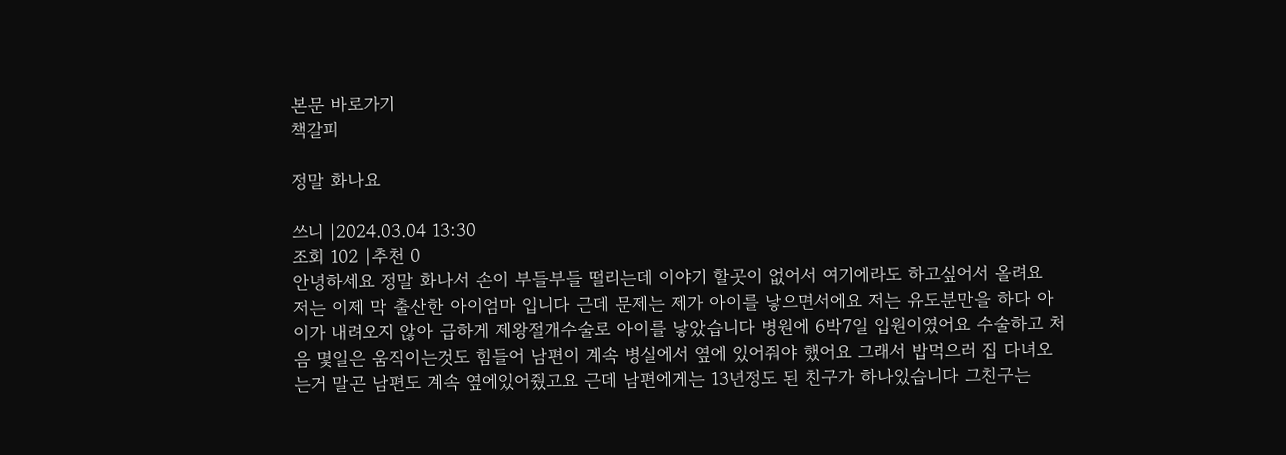본문 바로가기
책갈피

정말 화나요

쓰니 |2024.03.04 13:30
조회 102 |추천 0
안녕하세요 정말 화나서 손이 부들부들 떨리는데 이야기 할곳이 없어서 여기에라도 하고싶어서 올려요
저는 이제 막 출산한 아이엄마 입니다 근데 문제는 제가 아이를 낳으면서에요 저는 유도분만을 하다 아이가 내려오지 않아 급하게 제왕절개수술로 아이를 낳았습니다 병원에 6박7일 입원이였어요 수술하고 처음 몇일은 움직이는것도 힘들어 남편이 계속 병실에서 옆에 있어줘야 했어요 그래서 밥먹으러 집 다녀오는거 말곤 남편도 계속 옆에있어줬고요 근데 남편에게는 13년정도 된 친구가 하나있습니다 그친구는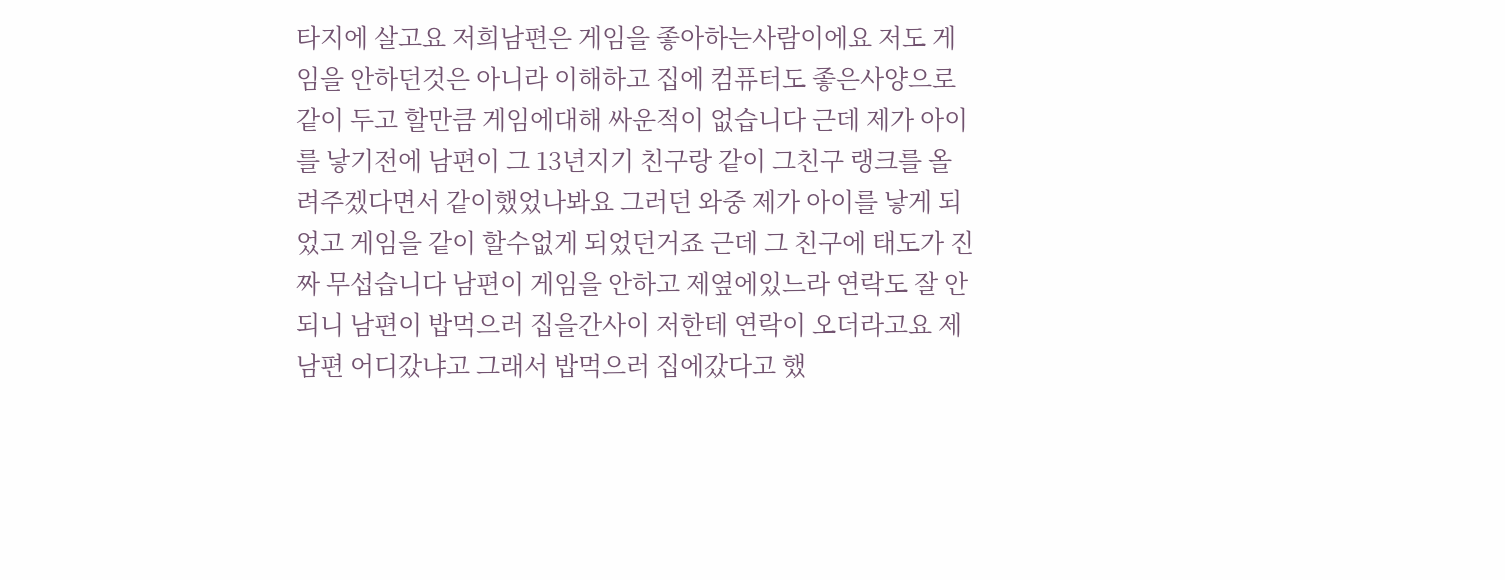타지에 살고요 저희남편은 게임을 좋아하는사람이에요 저도 게임을 안하던것은 아니라 이해하고 집에 컴퓨터도 좋은사양으로 같이 두고 할만큼 게임에대해 싸운적이 없습니다 근데 제가 아이를 낳기전에 남편이 그 13년지기 친구랑 같이 그친구 랭크를 올려주겠다면서 같이했었나봐요 그러던 와중 제가 아이를 낳게 되었고 게임을 같이 할수없게 되었던거죠 근데 그 친구에 태도가 진짜 무섭습니다 남편이 게임을 안하고 제옆에있느라 연락도 잘 안되니 남편이 밥먹으러 집을간사이 저한테 연락이 오더라고요 제남편 어디갔냐고 그래서 밥먹으러 집에갔다고 했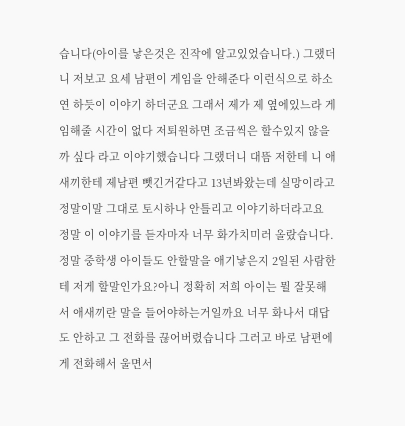습니다(아이를 낳은것은 진작에 알고있었습니다.) 그랬더니 저보고 요세 남편이 게임을 안해준다 이런식으로 하소연 하듯이 이야기 하더군요 그래서 제가 제 옆에있느라 게임해줄 시간이 없다 저퇴원하면 조금씩은 할수있지 않을까 싶다 라고 이야기했습니다 그랬더니 대뜸 저한테 니 애새끼한테 제남편 뺏긴거같다고 13년봐왔는데 실망이라고 정말이말 그대로 토시하나 안틀리고 이야기하더라고요 정말 이 이야기를 듣자마자 너무 화가치미러 올랐습니다. 정말 중학생 아이들도 안할말을 애기낳은지 2일된 사람한테 저게 할말인가요?아니 정확히 저희 아이는 뭘 잘못해서 애새끼란 말을 들어야하는거일까요 너무 화나서 대답도 안하고 그 전화를 끊어버렸습니다 그러고 바로 남편에게 전화해서 울면서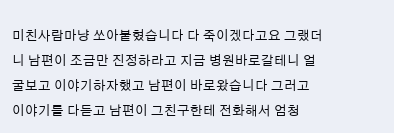미친사람마냥 쏘아붙혔습니다 다 죽이겠다고요 그랬더니 남편이 조금만 진정하라고 지금 병원바로갈테니 얼굴보고 이야기하자했고 남편이 바로왔습니다 그러고 이야기를 다듣고 남편이 그친구한테 전화해서 엄청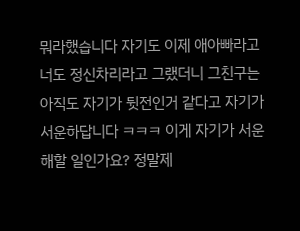뭐라했습니다 자기도 이제 애아빠라고 너도 정신차리라고 그랬더니 그친구는 아직도 자기가 뒷전인거 같다고 자기가 서운하답니다 ㅋㅋㅋ 이게 자기가 서운해할 일인가요? 정말제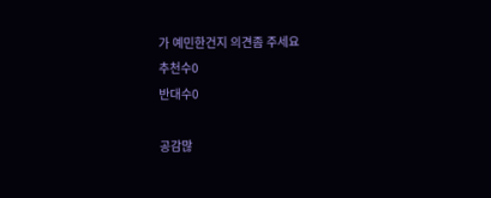가 예민한건지 의견좀 주세요
추천수0
반대수0

공감많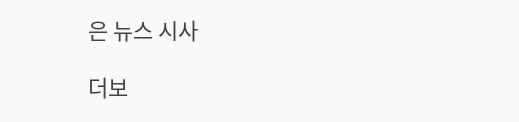은 뉴스 시사

더보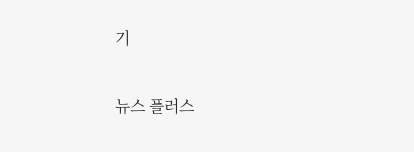기

뉴스 플러스